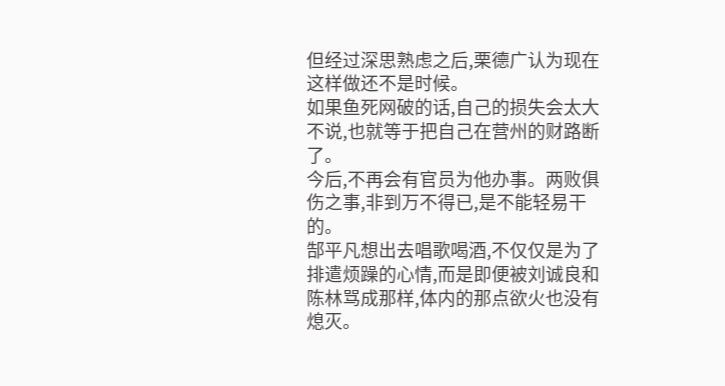但经过深思熟虑之后,栗德广认为现在这样做还不是时候。
如果鱼死网破的话,自己的损失会太大不说,也就等于把自己在营州的财路断了。
今后,不再会有官员为他办事。两败俱伤之事,非到万不得已,是不能轻易干的。
郜平凡想出去唱歌喝酒,不仅仅是为了排遣烦躁的心情,而是即便被刘诚良和陈林骂成那样,体内的那点欲火也没有熄灭。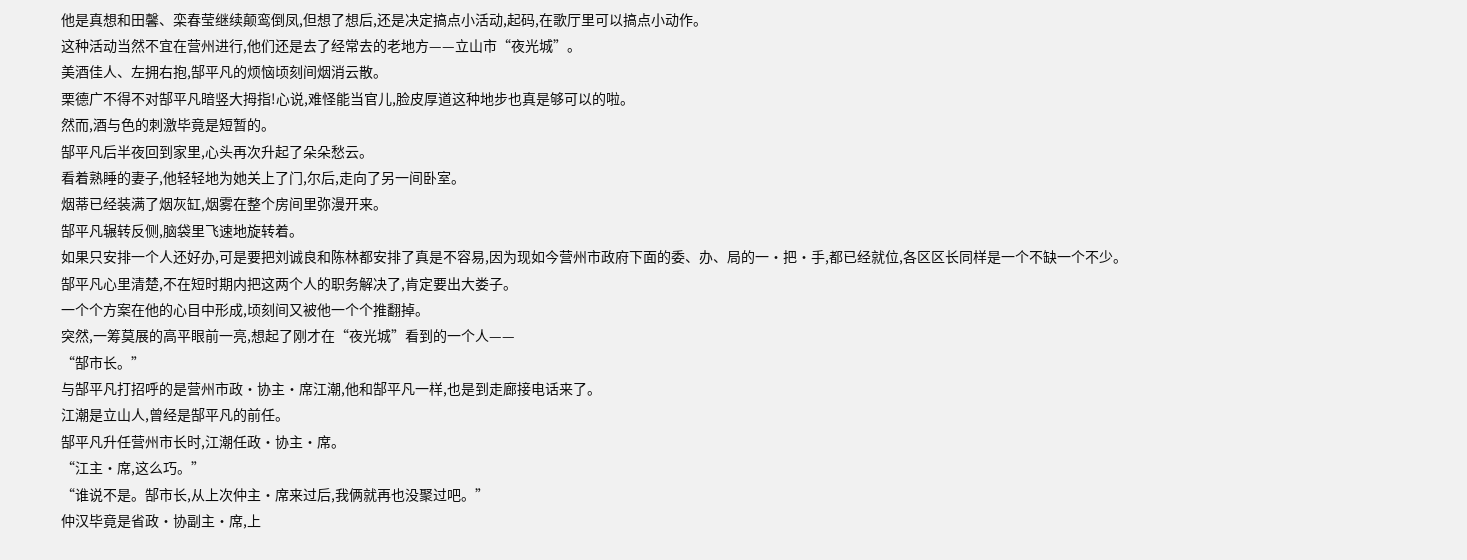他是真想和田馨、栾春莹继续颠鸾倒凤,但想了想后,还是决定搞点小活动,起码,在歌厅里可以搞点小动作。
这种活动当然不宜在营州进行,他们还是去了经常去的老地方——立山市“夜光城”。
美酒佳人、左拥右抱,郜平凡的烦恼顷刻间烟消云散。
栗德广不得不对郜平凡暗竖大拇指!心说,难怪能当官儿,脸皮厚道这种地步也真是够可以的啦。
然而,酒与色的刺激毕竟是短暂的。
郜平凡后半夜回到家里,心头再次升起了朵朵愁云。
看着熟睡的妻子,他轻轻地为她关上了门,尔后,走向了另一间卧室。
烟蒂已经装满了烟灰缸,烟雾在整个房间里弥漫开来。
郜平凡辗转反侧,脑袋里飞速地旋转着。
如果只安排一个人还好办,可是要把刘诚良和陈林都安排了真是不容易,因为现如今营州市政府下面的委、办、局的一·把·手,都已经就位,各区区长同样是一个不缺一个不少。
郜平凡心里清楚,不在短时期内把这两个人的职务解决了,肯定要出大娄子。
一个个方案在他的心目中形成,顷刻间又被他一个个推翻掉。
突然,一筹莫展的高平眼前一亮,想起了刚才在“夜光城”看到的一个人——
“郜市长。”
与郜平凡打招呼的是营州市政·协主·席江潮,他和郜平凡一样,也是到走廊接电话来了。
江潮是立山人,曾经是郜平凡的前任。
郜平凡升任营州市长时,江潮任政·协主·席。
“江主·席,这么巧。”
“谁说不是。郜市长,从上次仲主·席来过后,我俩就再也没聚过吧。”
仲汉毕竟是省政·协副主·席,上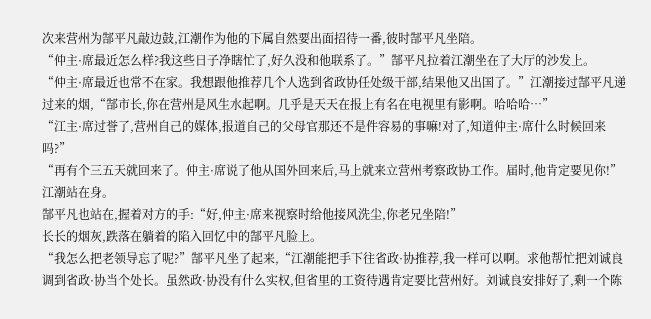次来营州为郜平凡敲边鼓,江潮作为他的下属自然要出面招待一番,彼时郜平凡坐陪。
“仲主·席最近怎么样?我这些日子净瞎忙了,好久没和他联系了。”郜平凡拉着江潮坐在了大厅的沙发上。
“仲主·席最近也常不在家。我想跟他推荐几个人选到省政协任处级干部,结果他又出国了。”江潮接过郜平凡递过来的烟,“郜市长,你在营州是风生水起啊。几乎是天天在报上有名在电视里有影啊。哈哈哈…”
“江主·席过誉了,营州自己的媒体,报道自己的父母官那还不是件容易的事嘛!对了,知道仲主·席什么时候回来吗?”
“再有个三五天就回来了。仲主·席说了他从国外回来后,马上就来立营州考察政协工作。届时,他肯定要见你!”江潮站在身。
郜平凡也站在,握着对方的手:“好,仲主·席来视察时给他接风洗尘,你老兄坐陪!”
长长的烟灰,跌落在躺着的陷入回忆中的郜平凡脸上。
“我怎么把老领导忘了呢?”郜平凡坐了起来,“江潮能把手下往省政·协推荐,我一样可以啊。求他帮忙把刘诚良调到省政·协当个处长。虽然政·协没有什么实权,但省里的工资待遇肯定要比营州好。刘诚良安排好了,剩一个陈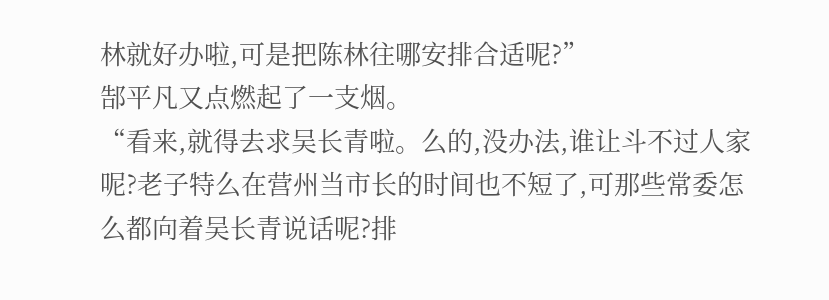林就好办啦,可是把陈林往哪安排合适呢?”
郜平凡又点燃起了一支烟。
“看来,就得去求吴长青啦。么的,没办法,谁让斗不过人家呢?老子特么在营州当市长的时间也不短了,可那些常委怎么都向着吴长青说话呢?排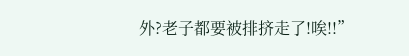外?老子都要被排挤走了!唉!!”